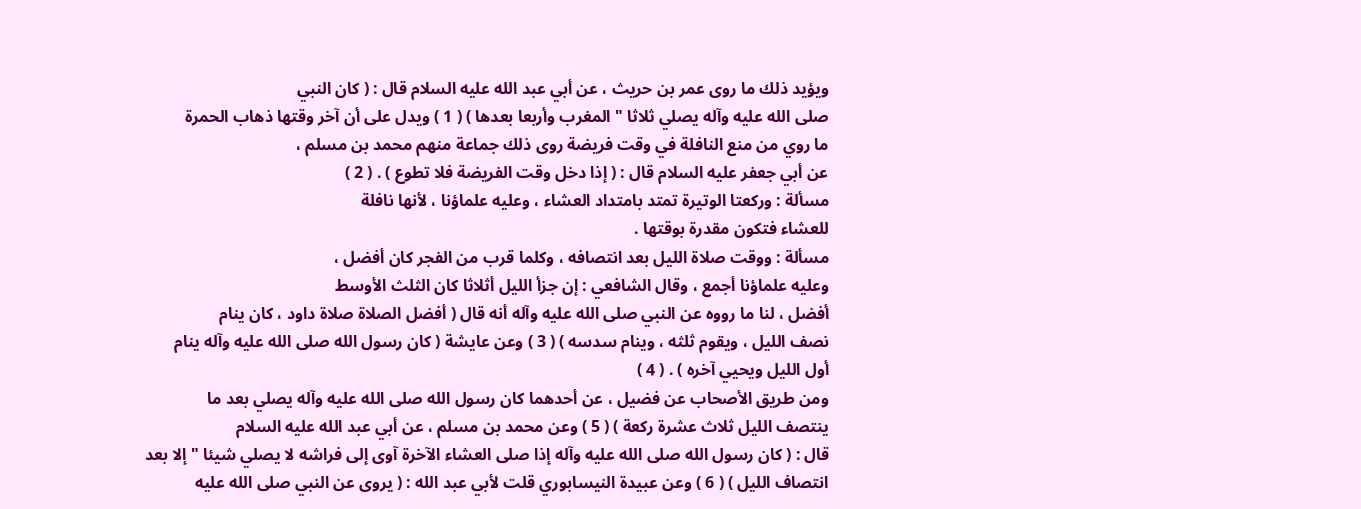ويؤيد ذلك ما روى عمر بن حريث ، عن أبي عبد الله عليه السلام قال : ( كان النبي
صلى الله عليه وآله يصلي ثلاثا " المغرب وأربعا بعدها ) ( 1 ) ويدل على أن آخر وقتها ذهاب الحمرة
ما روي من منع النافلة في وقت فريضة روى ذلك جماعة منهم محمد بن مسلم ،
عن أبي جعفر عليه السلام قال : ( إذا دخل وقت الفريضة فلا تطوع ) . ( 2 )
مسألة : وركعتا الوتيرة تمتد بامتداد العشاء ، وعليه علماؤنا ، لأنها نافلة
للعشاء فتكون مقدرة بوقتها .
مسألة : ووقت صلاة الليل بعد انتصافه ، وكلما قرب من الفجر كان أفضل ،
وعليه علماؤنا أجمع ، وقال الشافعي : إن جزأ الليل أثلاثا كان الثلث الأوسط
أفضل ، لنا ما رووه عن النبي صلى الله عليه وآله أنه قال ( أفضل الصلاة صلاة داود ، كان ينام
نصف الليل ، ويقوم ثلثه ، وينام سدسه ) ( 3 ) وعن عايشة ( كان رسول الله صلى الله عليه وآله ينام
أول الليل ويحيي آخره ) . ( 4 )
ومن طريق الأصحاب عن فضيل ، عن أحدهما كان رسول الله صلى الله عليه وآله يصلي بعد ما
ينتصف الليل ثلاث عشرة ركعة ) ( 5 ) وعن محمد بن مسلم ، عن أبي عبد الله عليه السلام
قال : ( كان رسول الله صلى الله عليه وآله إذا صلى العشاء الآخرة آوى إلى فراشه لا يصلي شيئا " إلا بعد
انتصاف الليل ) ( 6 ) وعن عبيدة النيسابوري قلت لأبي عبد الله : ( يروى عن النبي صلى الله عليه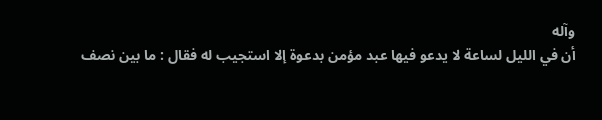وآله
أن في الليل لساعة لا يدعو فيها عبد مؤمن بدعوة إلا استجيب له فقال : ما بين نصف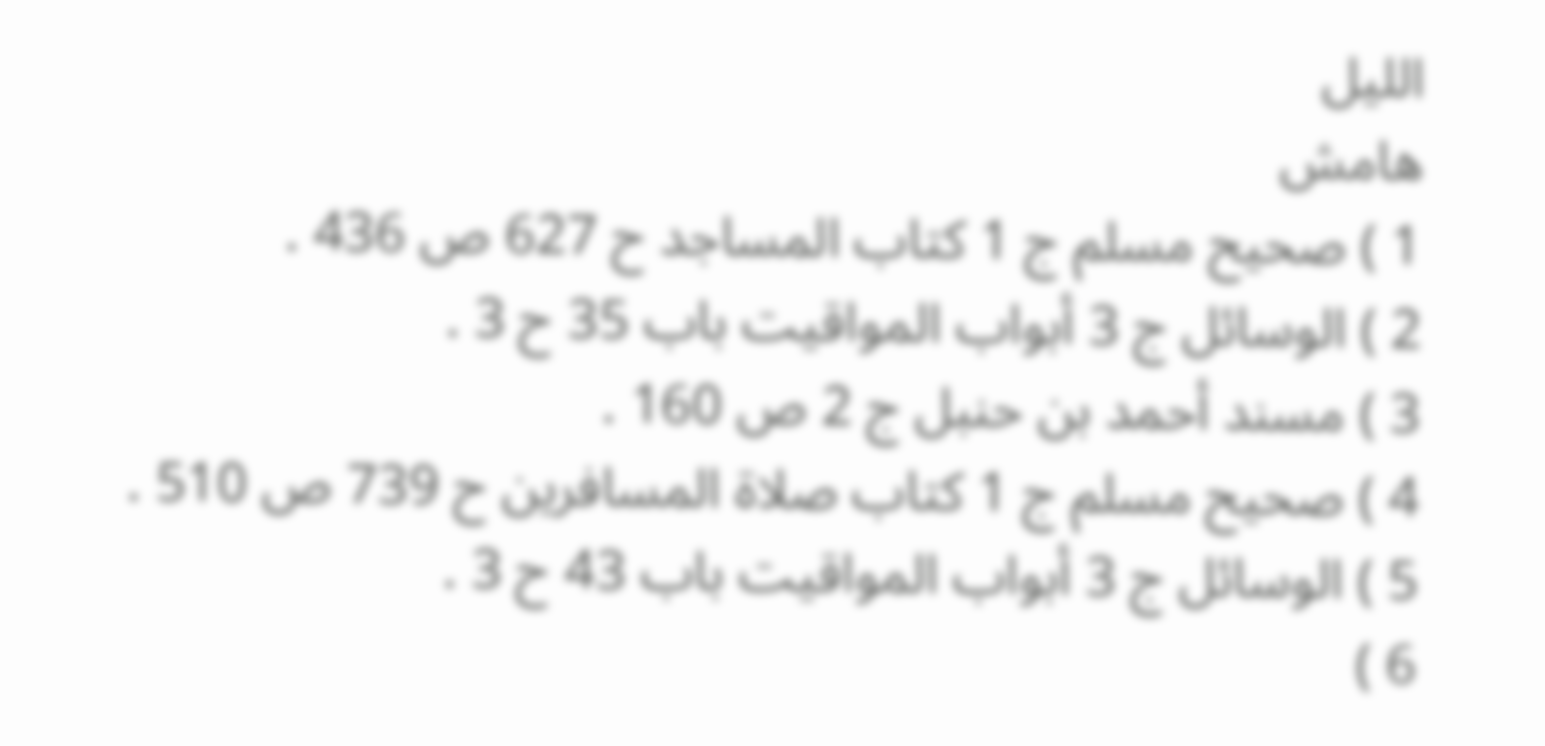الليل
هامش
1 ) صحيح مسلم ج 1 كتاب المساجد ح 627 ص 436 .
2 ) الوسائل ج 3 أبواب المواقيت باب 35 ح 3 .
3 ) مسند أحمد بن حنبل ج 2 ص 160 .
4 ) صحيح مسلم ج 1 كتاب صلاة المسافرين ح 739 ص 510 .
5 ) الوسائل ج 3 أبواب المواقيت باب 43 ح 3 .
6 )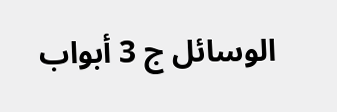الوسائل ج 3 أبواب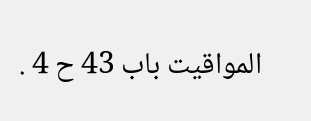المواقيت باب 43 ح 4 .